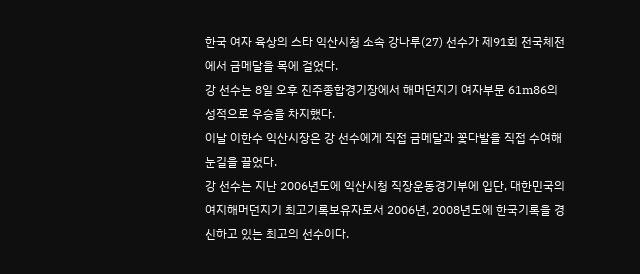한국 여자 육상의 스타 익산시청 소속 강나루(27) 선수가 제91회 전국체전에서 금메달을 목에 걸었다.
강 선수는 8일 오후 진주종합경기장에서 해머던지기 여자부문 61m86의 성적으로 우승을 차지했다.
이날 이한수 익산시장은 강 선수에게 직접 금메달과 꽃다발을 직접 수여해 눈길을 끌었다.
강 선수는 지난 2006년도에 익산시청 직장운동경기부에 입단, 대한민국의 여지해머던지기 최고기록보유자로서 2006년, 2008년도에 한국기록을 경신하고 있는 최고의 선수이다.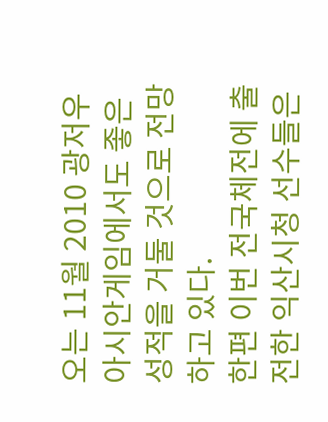오는 11월 2010 광저우 아시안게임에서도 좋은 성적을 거둘 것으로 전망하고 있다.
한편 이번 전국체전에 출전한 익산시청 선수들은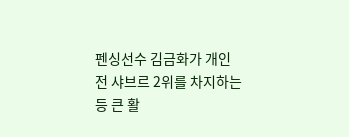펜싱선수 김금화가 개인전 샤브르 2위를 차지하는 등 큰 활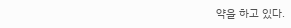약을 하고 있다.